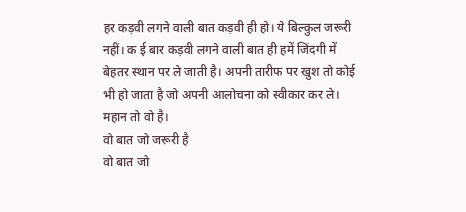हर कड़वी लगने वाली बात कड़वी ही हो। ये बिल्कुल जरूरी नहीं। क ई बार कड़वी लगने वाली बात ही हमें जिंदगी में बेहतर स्थान पर ले जाती है। अपनी तारीफ पर खुश तो कोई भी हो जाता है जो अपनी आलोचना को स्वीकार कर ले। महान तो वो है।
वो बात जो जरूरी है
वो बात जो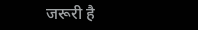जरूरी है